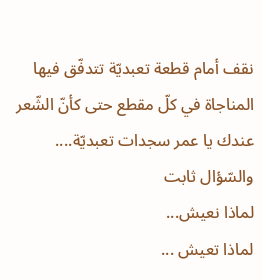نقف أمام قطعة تعبديّة تتدفّق فيها المناجاة في كلّ مقطع حتى كأنّ الشّعر عندك يا عمر سجدات تعبديّة....
والسّؤال ثابت
لماذا نعيش...
لماذا تعيش ...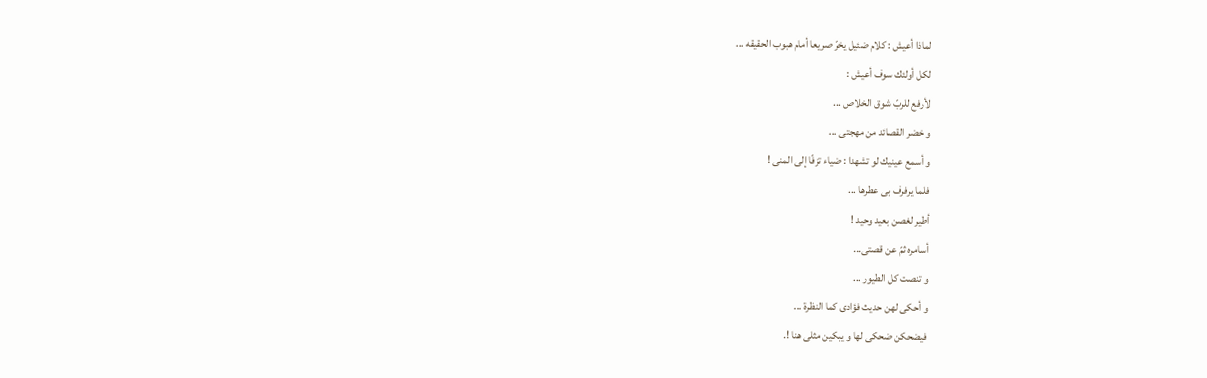لماذا أعيش : كلام ضئيل يخرّ صريعا أمام هبوب الحقيقه ...
لكل أولئك سوف أعيش :
لأرفع للربّ شوق الخلاص ...
و خضر القصائد من مهجتى ...
و أسمع عينيك لو تشهدا : ضياء تزفّا إلى المنى !
فلما يرفرف بى عطرها ...
أطير لغصن بعيد وحيد !
أسامره ثمّ عن قصتى...
و تنصت كل الطيور ...
و أحكى لهن حديث فؤادى كما النظرة ...
فيضحكن ضحكى لها و يبكين مثلى هنا !.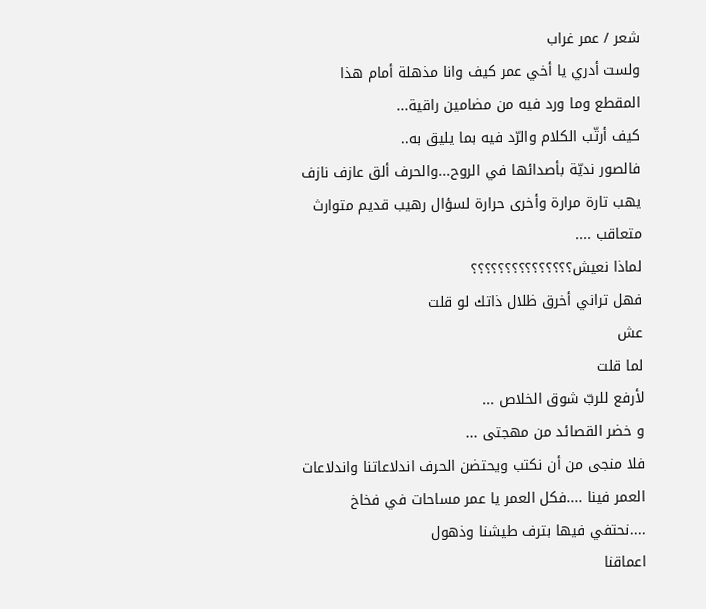شعر / عمر غراب
ولست أدري يا أخي عمر كيف وانا مذهلة أمام هذا المقطع وما ورد فيه من مضامين راقية...
كيف أرتّب الكلام والرّد فيه بما يليق به..
فالصور نديّة بأصدائها في الروح...والحرف ألق عازف نازف يهب تارة مرارة وأخرى حرارة لسؤال رهيب قديم متوارث متعاقب ....
لماذا نعيش؟؟؟؟؟؟؟؟؟؟؟؟؟؟؟
فهل تراني أخرق ظلال ذاتك لو قلت
عش
لما قلت
لأرفع للربّ شوق الخلاص ...
و خضر القصائد من مهجتى ...
فلا منجى من أن نكتب ويحتضن الحرف اندلاعاتنا واندلاعات العمر فينا ....فكل العمر يا عمر مساحات في فخاخ ....نحتفي فيها بترف طيشنا وذهول
اعماقنا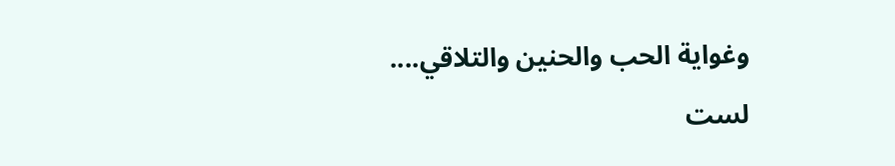وغواية الحب والحنين والتلاقي....
لست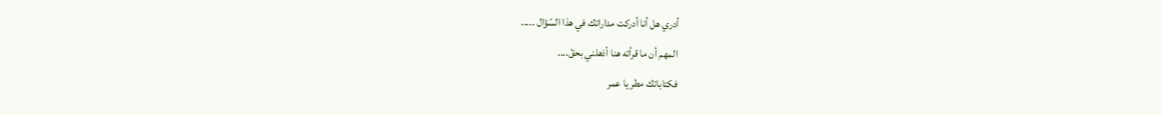أدري هل أنا أدركت مداراتك في هذا السّؤال .....
المهم أن ما قرأته هنا أذهلني بحقّ....
فكتاباتك مطر يا عمر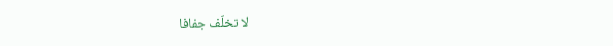لا تخلّف جفافا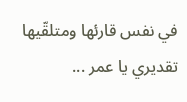في نفس قارئها ومتلقّيها
تقديري يا عمر ...